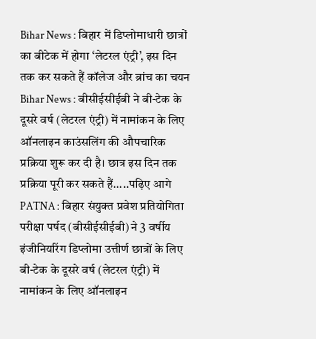Bihar News : बिहार में डिप्लोमाधारी छात्रों का बीटेक में होगा ‘लेटरल एंट्री’, इस दिन तक कर सकते हैं कॉलेज और ब्रांच का चयन
Bihar News : बीसीईसीईबी ने बी-टेक के दूसरे वर्ष (लेटरल एंट्री) में नामांकन के लिए ऑनलाइन काउंसलिंग की औपचारिक प्रक्रिया शुरू कर दी है। छात्र इस दिन तक प्रक्रिया पूरी कर सकते हैं.....पढ़िए आगे
PATNA : बिहार संयुक्त प्रवेश प्रतियोगिता परीक्षा पर्षद (बीसीईसीईबी) ने 3 वर्षीय इंजीनियरिंग डिप्लोमा उत्तीर्ण छात्रों के लिए बी-टेक के दूसरे वर्ष (लेटरल एंट्री) में नामांकन के लिए ऑनलाइन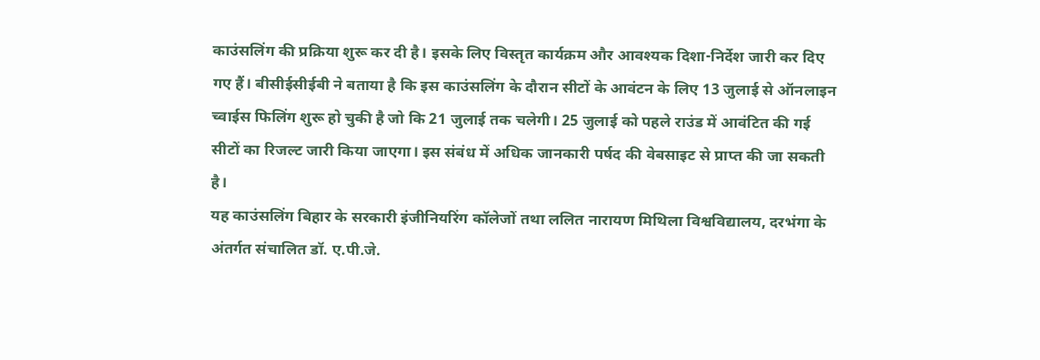काउंसलिंग की प्रक्रिया शुरू कर दी है। इसके लिए विस्तृत कार्यक्रम और आवश्यक दिशा-निर्देश जारी कर दिए गए हैं। बीसीईसीईबी ने बताया है कि इस काउंसलिंग के दौरान सीटों के आवंटन के लिए 13 जुलाई से ऑनलाइन च्वाईस फिलिंग शुरू हो चुकी है जो कि 21 जुलाई तक चलेगी। 25 जुलाई को पहले राउंड में आवंटित की गई सीटों का रिजल्ट जारी किया जाएगा। इस संबंध में अधिक जानकारी पर्षद की वेबसाइट से प्राप्त की जा सकती है।
यह काउंसलिंग बिहार के सरकारी इंजीनियरिंग कॉलेजों तथा ललित नारायण मिथिला विश्वविद्यालय, दरभंगा के अंतर्गत संचालित डॉ. ए.पी.जे.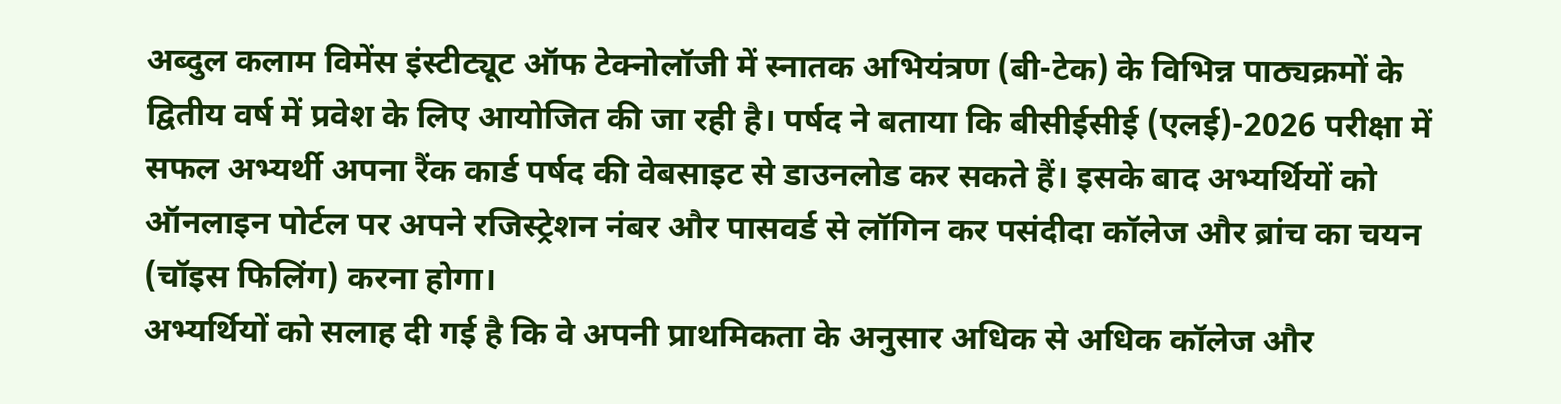अब्दुल कलाम विमेंस इंस्टीट्यूट ऑफ टेक्नोलॉजी में स्नातक अभियंत्रण (बी-टेक) के विभिन्न पाठ्यक्रमों के द्वितीय वर्ष में प्रवेश के लिए आयोजित की जा रही है। पर्षद ने बताया कि बीसीईसीई (एलई)-2026 परीक्षा में सफल अभ्यर्थी अपना रैंक कार्ड पर्षद की वेबसाइट से डाउनलोड कर सकते हैं। इसके बाद अभ्यर्थियों को ऑनलाइन पोर्टल पर अपने रजिस्ट्रेशन नंबर और पासवर्ड से लॉगिन कर पसंदीदा कॉलेज और ब्रांच का चयन (चॉइस फिलिंग) करना होगा।
अभ्यर्थियों को सलाह दी गई है कि वे अपनी प्राथमिकता के अनुसार अधिक से अधिक कॉलेज और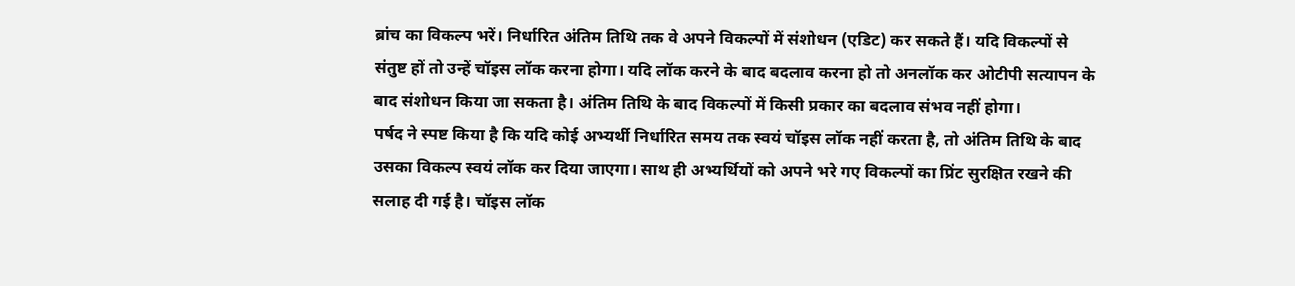ब्रांच का विकल्प भरें। निर्धारित अंतिम तिथि तक वे अपने विकल्पों में संशोधन (एडिट) कर सकते हैं। यदि विकल्पों से संतुष्ट हों तो उन्हें चॉइस लॉक करना होगा। यदि लॉक करने के बाद बदलाव करना हो तो अनलॉक कर ओटीपी सत्यापन के बाद संशोधन किया जा सकता है। अंतिम तिथि के बाद विकल्पों में किसी प्रकार का बदलाव संभव नहीं होगा।
पर्षद ने स्पष्ट किया है कि यदि कोई अभ्यर्थी निर्धारित समय तक स्वयं चॉइस लॉक नहीं करता है, तो अंतिम तिथि के बाद उसका विकल्प स्वयं लॉक कर दिया जाएगा। साथ ही अभ्यर्थियों को अपने भरे गए विकल्पों का प्रिंट सुरक्षित रखने की सलाह दी गई है। चॉइस लॉक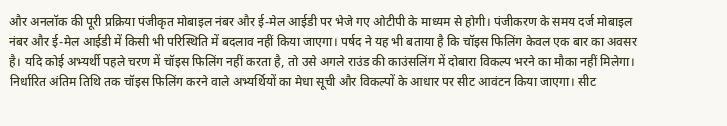और अनलॉक की पूरी प्रक्रिया पंजीकृत मोबाइल नंबर और ई-मेल आईडी पर भेजे गए ओटीपी के माध्यम से होगी। पंजीकरण के समय दर्ज मोबाइल नंबर और ई-मेल आईडी में किसी भी परिस्थिति में बदलाव नहीं किया जाएगा। पर्षद ने यह भी बताया है कि चॉइस फिलिंग केवल एक बार का अवसर है। यदि कोई अभ्यर्थी पहले चरण में चॉइस फिलिंग नहीं करता है, तो उसे अगले राउंड की काउंसलिंग में दोबारा विकल्प भरने का मौका नहीं मिलेगा। निर्धारित अंतिम तिथि तक चॉइस फिलिंग करने वाले अभ्यर्थियों का मेधा सूची और विकल्पों के आधार पर सीट आवंटन किया जाएगा। सीट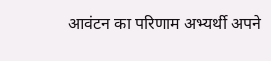आवंटन का परिणाम अभ्यर्थी अपने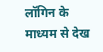लॉगिन के माध्यम से देख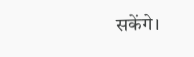सकेंगे।